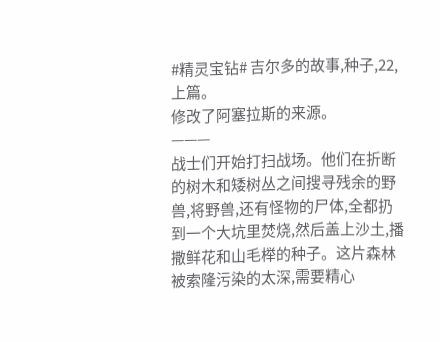#精灵宝钻# 吉尔多的故事,种子,22,上篇。
修改了阿塞拉斯的来源。
———
战士们开始打扫战场。他们在折断的树木和矮树丛之间搜寻残余的野兽,将野兽,还有怪物的尸体,全都扔到一个大坑里焚烧,然后盖上沙土,播撒鲜花和山毛榉的种子。这片森林被索隆污染的太深,需要精心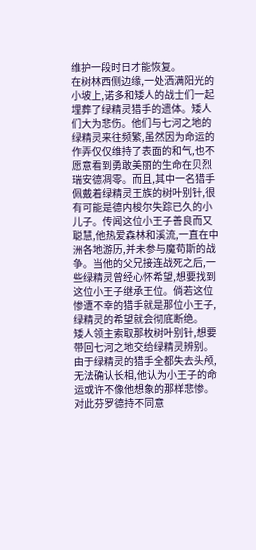维护一段时日才能恢复。
在树林西侧边缘,一处洒满阳光的小坡上,诺多和矮人的战士们一起埋葬了绿精灵猎手的遗体。矮人们大为悲伤。他们与七河之地的绿精灵来往频繁,虽然因为命运的作弄仅仅维持了表面的和气,也不愿意看到勇敢美丽的生命在贝烈瑞安德凋零。而且,其中一名猎手佩戴着绿精灵王族的树叶别针,很有可能是德内梭尔失踪已久的小儿子。传闻这位小王子善良而又聪慧,他热爱森林和溪流,一直在中洲各地游历,并未参与魔苟斯的战争。当他的父兄接连战死之后,一些绿精灵曾经心怀希望,想要找到这位小王子继承王位。倘若这位惨遭不幸的猎手就是那位小王子,绿精灵的希望就会彻底断绝。
矮人领主索取那枚树叶别针,想要带回七河之地交给绿精灵辨别。由于绿精灵的猎手全都失去头颅,无法确认长相,他认为小王子的命运或许不像他想象的那样悲惨。对此芬罗德持不同意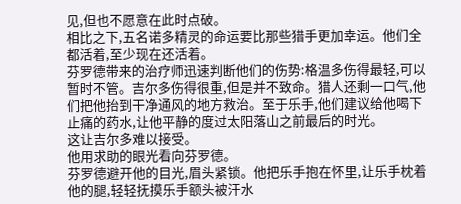见,但也不愿意在此时点破。
相比之下,五名诺多精灵的命运要比那些猎手更加幸运。他们全都活着,至少现在还活着。
芬罗德带来的治疗师迅速判断他们的伤势:格温多伤得最轻,可以暂时不管。吉尔多伤得很重,但是并不致命。猎人还剩一口气,他们把他抬到干净通风的地方救治。至于乐手,他们建议给他喝下止痛的药水,让他平静的度过太阳落山之前最后的时光。
这让吉尔多难以接受。
他用求助的眼光看向芬罗德。
芬罗德避开他的目光,眉头紧锁。他把乐手抱在怀里,让乐手枕着他的腿,轻轻抚摸乐手额头被汗水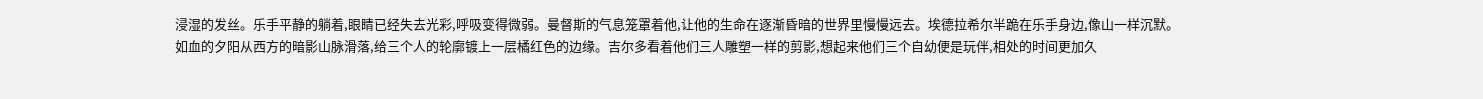浸湿的发丝。乐手平静的躺着,眼睛已经失去光彩,呼吸变得微弱。曼督斯的气息笼罩着他,让他的生命在逐渐昏暗的世界里慢慢远去。埃德拉希尔半跪在乐手身边,像山一样沉默。
如血的夕阳从西方的暗影山脉滑落,给三个人的轮廓镀上一层橘红色的边缘。吉尔多看着他们三人雕塑一样的剪影,想起来他们三个自幼便是玩伴,相处的时间更加久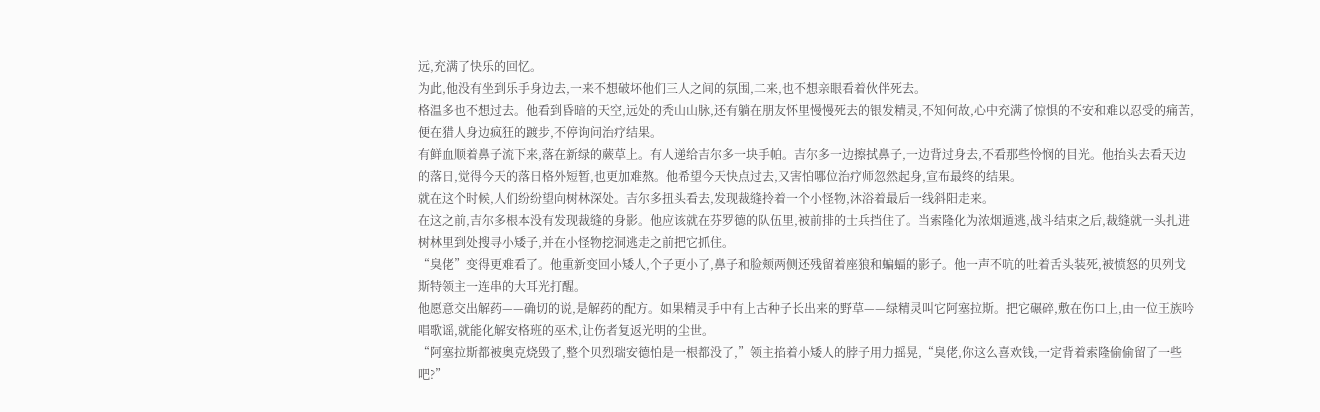远,充满了快乐的回忆。
为此,他没有坐到乐手身边去,一来不想破坏他们三人之间的氛围,二来,也不想亲眼看着伙伴死去。
格温多也不想过去。他看到昏暗的天空,远处的秃山山脉,还有躺在朋友怀里慢慢死去的银发精灵,不知何故,心中充满了惊惧的不安和难以忍受的痛苦,便在猎人身边疯狂的踱步,不停询问治疗结果。
有鲜血顺着鼻子流下来,落在新绿的蕨草上。有人递给吉尔多一块手帕。吉尔多一边擦拭鼻子,一边背过身去,不看那些怜悯的目光。他抬头去看天边的落日,觉得今天的落日格外短暂,也更加难熬。他希望今天快点过去,又害怕哪位治疗师忽然起身,宣布最终的结果。
就在这个时候,人们纷纷望向树林深处。吉尔多扭头看去,发现裁缝拎着一个小怪物,沐浴着最后一线斜阳走来。
在这之前,吉尔多根本没有发现裁缝的身影。他应该就在芬罗德的队伍里,被前排的士兵挡住了。当索隆化为浓烟遁逃,战斗结束之后,裁缝就一头扎进树林里到处搜寻小矮子,并在小怪物挖洞逃走之前把它抓住。
“臭佬”变得更难看了。他重新变回小矮人,个子更小了,鼻子和脸颊两侧还残留着座狼和蝙蝠的影子。他一声不吭的吐着舌头装死,被愤怒的贝列戈斯特领主一连串的大耳光打醒。
他愿意交出解药——确切的说,是解药的配方。如果精灵手中有上古种子长出来的野草——绿精灵叫它阿塞拉斯。把它碾碎,敷在伤口上,由一位王族吟唱歌谣,就能化解安格班的巫术,让伤者复返光明的尘世。
“阿塞拉斯都被奥克烧毁了,整个贝烈瑞安德怕是一根都没了,”领主掐着小矮人的脖子用力摇晃,“臭佬,你这么喜欢钱,一定背着索隆偷偷留了一些吧?”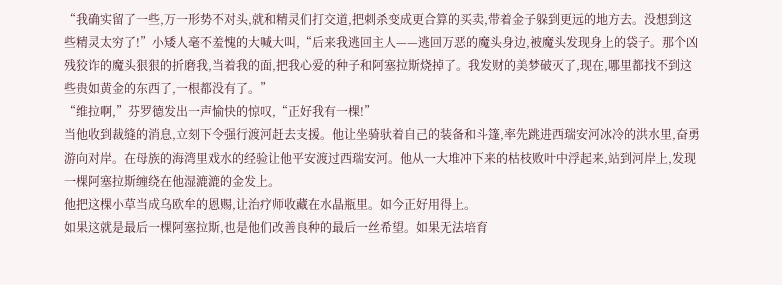“我确实留了一些,万一形势不对头,就和精灵们打交道,把刺杀变成更合算的买卖,带着金子躲到更远的地方去。没想到这些精灵太穷了!”小矮人毫不羞愧的大喊大叫,“后来我逃回主人——逃回万恶的魔头身边,被魔头发现身上的袋子。那个凶残狡诈的魔头狠狠的折磨我,当着我的面,把我心爱的种子和阿塞拉斯烧掉了。我发财的美梦破灭了,现在,哪里都找不到这些贵如黄金的东西了,一根都没有了。”
“维拉啊,”芬罗德发出一声愉快的惊叹,“正好我有一棵!”
当他收到裁缝的消息,立刻下令强行渡河赶去支援。他让坐骑驮着自己的装备和斗篷,率先跳进西瑞安河冰冷的洪水里,奋勇游向对岸。在母族的海湾里戏水的经验让他平安渡过西瑞安河。他从一大堆冲下来的枯枝败叶中浮起来,站到河岸上,发现一棵阿塞拉斯缠绕在他湿漉漉的金发上。
他把这棵小草当成乌欧牟的恩赐,让治疗师收藏在水晶瓶里。如今正好用得上。
如果这就是最后一棵阿塞拉斯,也是他们改善良种的最后一丝希望。如果无法培育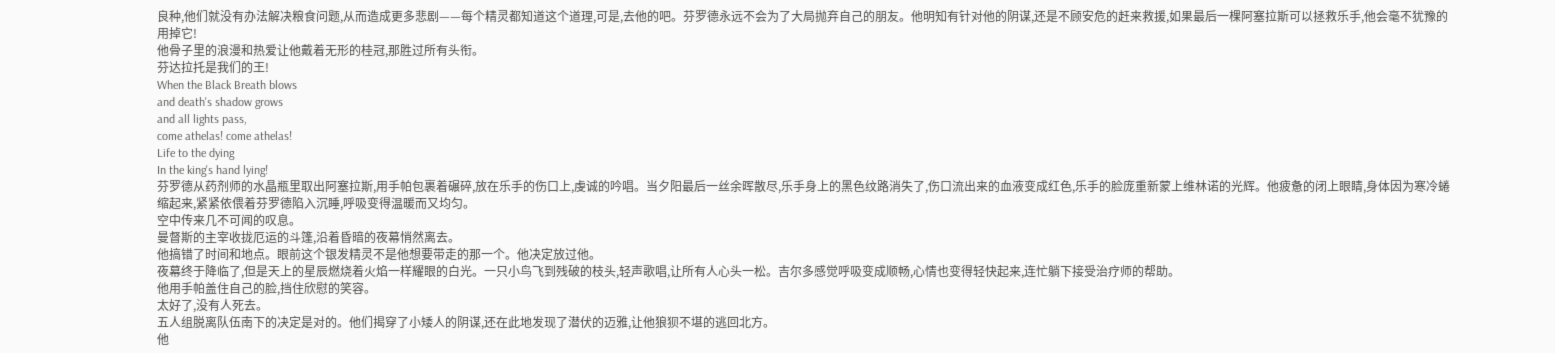良种,他们就没有办法解决粮食问题,从而造成更多悲剧——每个精灵都知道这个道理,可是,去他的吧。芬罗德永远不会为了大局抛弃自己的朋友。他明知有针对他的阴谋,还是不顾安危的赶来救援,如果最后一棵阿塞拉斯可以拯救乐手,他会毫不犹豫的用掉它!
他骨子里的浪漫和热爱让他戴着无形的桂冠,那胜过所有头衔。
芬达拉托是我们的王!
When the Black Breath blows
and death's shadow grows
and all lights pass,
come athelas! come athelas!
Life to the dying
In the king's hand lying!
芬罗德从药剂师的水晶瓶里取出阿塞拉斯,用手帕包裹着碾碎,放在乐手的伤口上,虔诚的吟唱。当夕阳最后一丝余晖散尽,乐手身上的黑色纹路消失了,伤口流出来的血液变成红色,乐手的脸庞重新蒙上维林诺的光辉。他疲惫的闭上眼睛,身体因为寒冷蜷缩起来,紧紧依偎着芬罗德陷入沉睡,呼吸变得温暖而又均匀。
空中传来几不可闻的叹息。
曼督斯的主宰收拢厄运的斗篷,沿着昏暗的夜幕悄然离去。
他搞错了时间和地点。眼前这个银发精灵不是他想要带走的那一个。他决定放过他。
夜幕终于降临了,但是天上的星辰燃烧着火焰一样耀眼的白光。一只小鸟飞到残破的枝头,轻声歌唱,让所有人心头一松。吉尔多感觉呼吸变成顺畅,心情也变得轻快起来,连忙躺下接受治疗师的帮助。
他用手帕盖住自己的脸,挡住欣慰的笑容。
太好了,没有人死去。
五人组脱离队伍南下的决定是对的。他们揭穿了小矮人的阴谋,还在此地发现了潜伏的迈雅,让他狼狈不堪的逃回北方。
他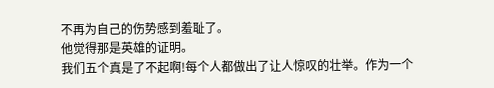不再为自己的伤势感到羞耻了。
他觉得那是英雄的证明。
我们五个真是了不起啊!每个人都做出了让人惊叹的壮举。作为一个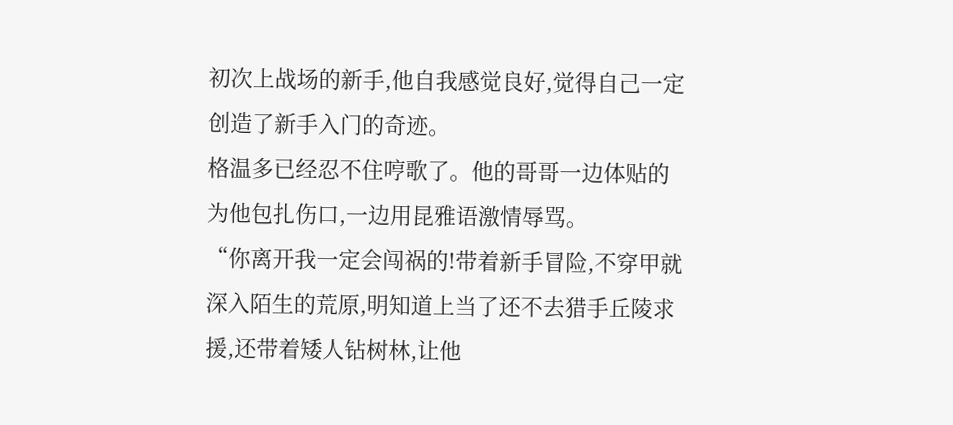初次上战场的新手,他自我感觉良好,觉得自己一定创造了新手入门的奇迹。
格温多已经忍不住哼歌了。他的哥哥一边体贴的为他包扎伤口,一边用昆雅语激情辱骂。
“你离开我一定会闯祸的!带着新手冒险,不穿甲就深入陌生的荒原,明知道上当了还不去猎手丘陵求援,还带着矮人钻树林,让他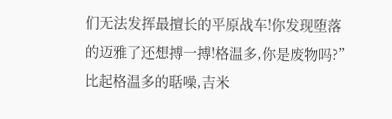们无法发挥最擅长的平原战车!你发现堕落的迈雅了还想搏一搏!格温多,你是废物吗?”
比起格温多的聒噪,吉米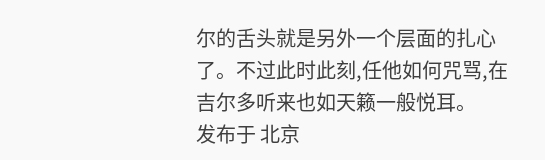尔的舌头就是另外一个层面的扎心了。不过此时此刻,任他如何咒骂,在吉尔多听来也如天籁一般悦耳。
发布于 北京